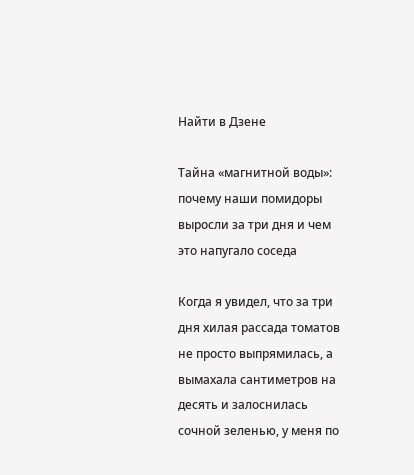Найти в Дзене

Тайна «магнитной воды»: почему наши помидоры выросли за три дня и чем это напугало соседа

Когда я увидел, что за три дня хилая рассада томатов не просто выпрямилась, а вымахала сантиметров на десять и залоснилась сочной зеленью, у меня по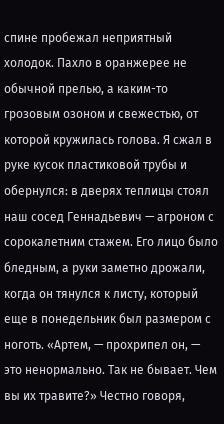спине пробежал неприятный холодок. Пахло в оранжерее не обычной прелью, а каким-то грозовым озоном и свежестью, от которой кружилась голова. Я сжал в руке кусок пластиковой трубы и обернулся: в дверях теплицы стоял наш сосед Геннадьевич — агроном с сорокалетним стажем. Его лицо было бледным, а руки заметно дрожали, когда он тянулся к листу, который еще в понедельник был размером с ноготь. «Артем, — прохрипел он, — это ненормально. Так не бывает. Чем вы их травите?» Честно говоря,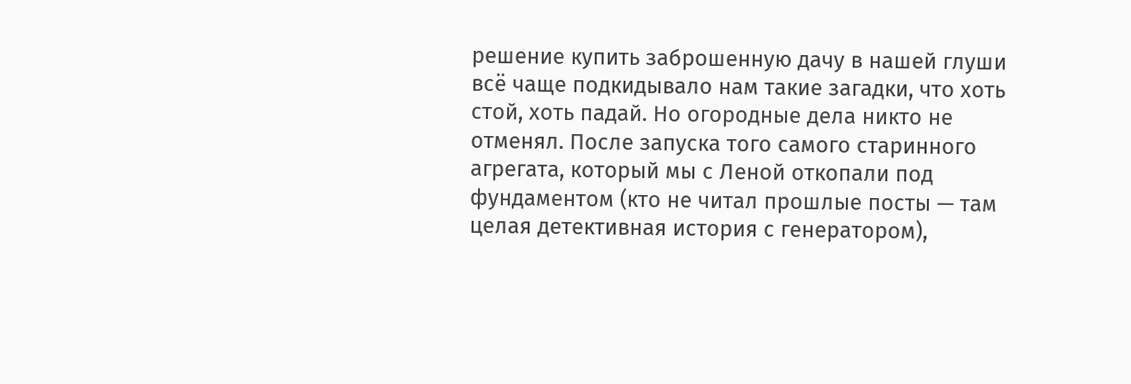решение купить заброшенную дачу в нашей глуши всё чаще подкидывало нам такие загадки, что хоть стой, хоть падай. Но огородные дела никто не отменял. После запуска того самого старинного агрегата, который мы с Леной откопали под фундаментом (кто не читал прошлые посты — там целая детективная история с генератором),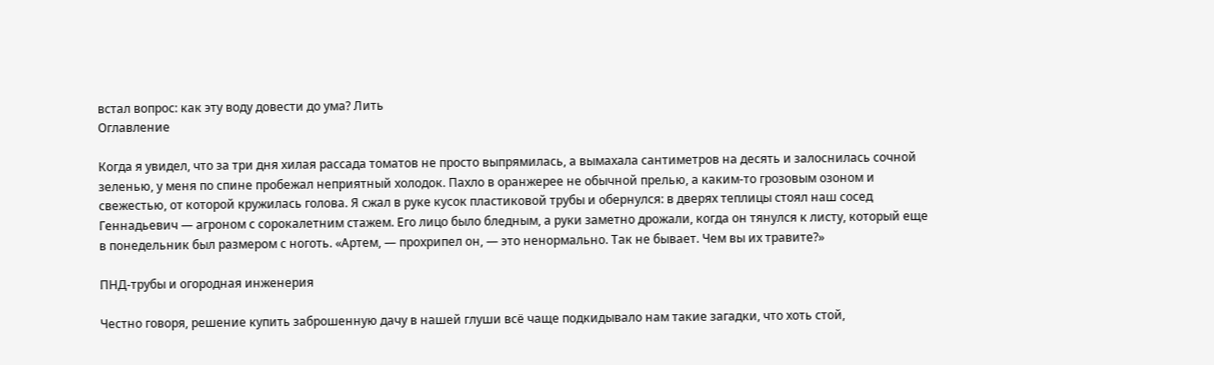встал вопрос: как эту воду довести до ума? Лить
Оглавление

Когда я увидел, что за три дня хилая рассада томатов не просто выпрямилась, а вымахала сантиметров на десять и залоснилась сочной зеленью, у меня по спине пробежал неприятный холодок. Пахло в оранжерее не обычной прелью, а каким-то грозовым озоном и свежестью, от которой кружилась голова. Я сжал в руке кусок пластиковой трубы и обернулся: в дверях теплицы стоял наш сосед Геннадьевич — агроном с сорокалетним стажем. Его лицо было бледным, а руки заметно дрожали, когда он тянулся к листу, который еще в понедельник был размером с ноготь. «Артем, — прохрипел он, — это ненормально. Так не бывает. Чем вы их травите?»

ПНД-трубы и огородная инженерия

Честно говоря, решение купить заброшенную дачу в нашей глуши всё чаще подкидывало нам такие загадки, что хоть стой,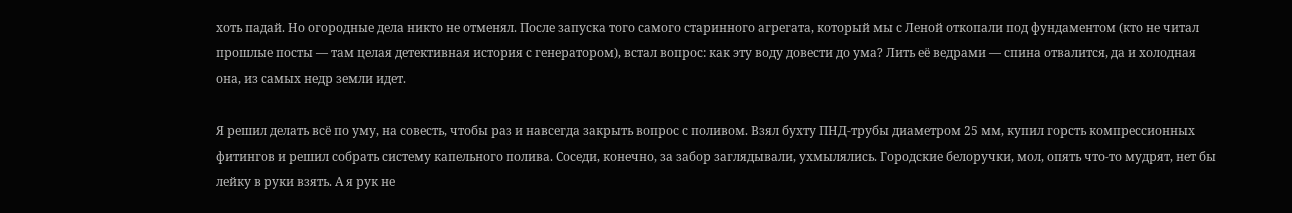хоть падай. Но огородные дела никто не отменял. После запуска того самого старинного агрегата, который мы с Леной откопали под фундаментом (кто не читал прошлые посты — там целая детективная история с генератором), встал вопрос: как эту воду довести до ума? Лить её ведрами — спина отвалится, да и холодная она, из самых недр земли идет.

Я решил делать всё по уму, на совесть, чтобы раз и навсегда закрыть вопрос с поливом. Взял бухту ПНД-трубы диаметром 25 мм, купил горсть компрессионных фитингов и решил собрать систему капельного полива. Соседи, конечно, за забор заглядывали, ухмылялись. Городские белоручки, мол, опять что-то мудрят, нет бы лейку в руки взять. А я рук не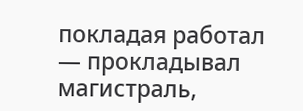покладая работал — прокладывал магистраль,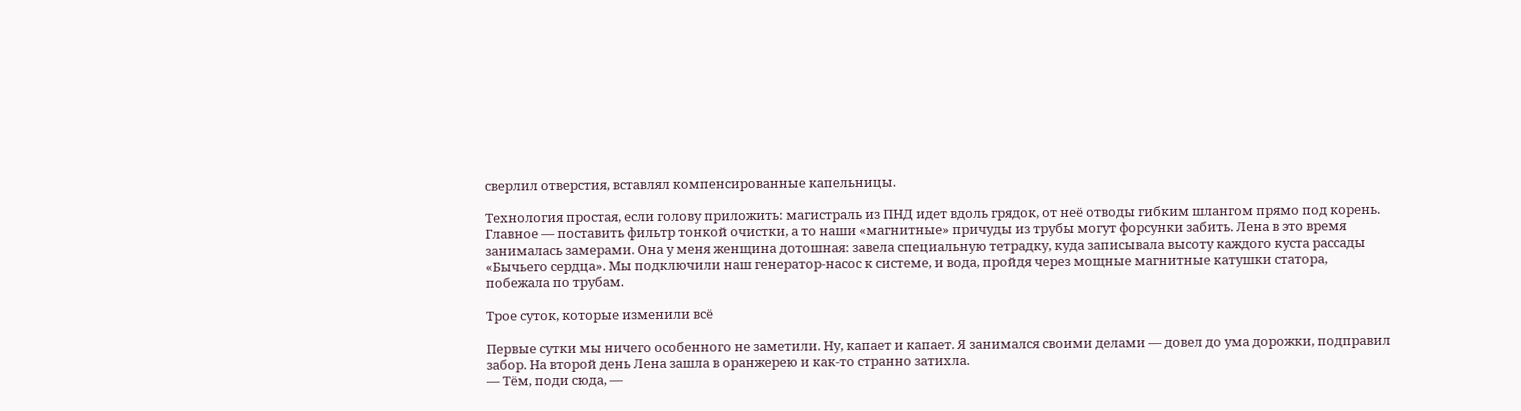сверлил отверстия, вставлял компенсированные капельницы.

Технология простая, если голову приложить: магистраль из ПНД идет вдоль грядок, от неё отводы гибким шлангом прямо под корень. Главное — поставить фильтр тонкой очистки, а то наши «магнитные» причуды из трубы могут форсунки забить. Лена в это время занималась замерами. Она у меня женщина дотошная: завела специальную тетрадку, куда записывала высоту каждого куста рассады «Бычьего сердца». Мы подключили наш генератор-насос к системе, и вода, пройдя через мощные магнитные катушки статора, побежала по трубам.

Трое суток, которые изменили всё

Первые сутки мы ничего особенного не заметили. Ну, капает и капает. Я занимался своими делами — довел до ума дорожки, подправил забор. На второй день Лена зашла в оранжерею и как-то странно затихла.
— Тём, поди сюда, —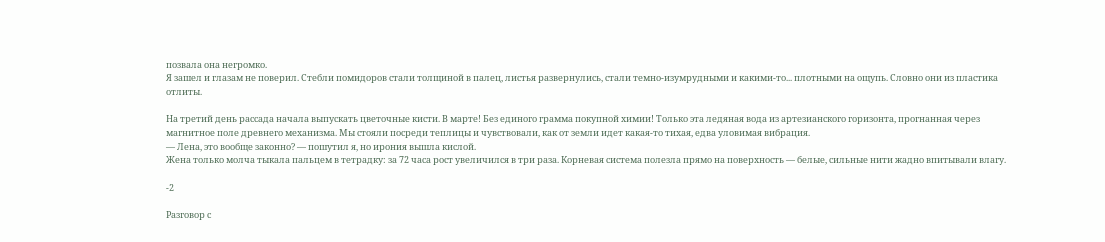позвала она негромко.
Я зашел и глазам не поверил. Стебли помидоров стали толщиной в палец, листья развернулись, стали темно-изумрудными и какими-то... плотными на ощупь. Словно они из пластика отлиты.

На третий день рассада начала выпускать цветочные кисти. В марте! Без единого грамма покупной химии! Только эта ледяная вода из артезианского горизонта, прогнанная через магнитное поле древнего механизма. Мы стояли посреди теплицы и чувствовали, как от земли идет какая-то тихая, едва уловимая вибрация.
— Лена, это вообще законно? — пошутил я, но ирония вышла кислой.
Жена только молча тыкала пальцем в тетрадку: за 72 часа рост увеличился в три раза. Корневая система полезла прямо на поверхность — белые, сильные нити жадно впитывали влагу.

-2

Разговор с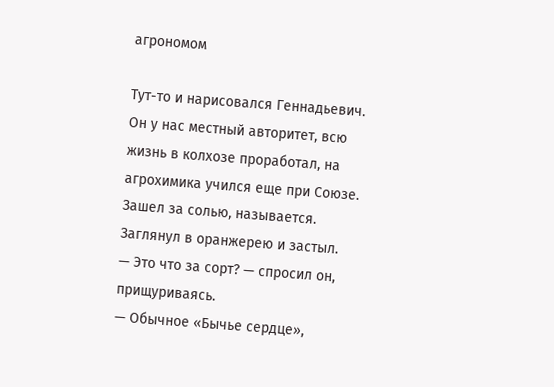агрономом

Тут-то и нарисовался Геннадьевич. Он у нас местный авторитет, всю жизнь в колхозе проработал, на агрохимика учился еще при Союзе. Зашел за солью, называется. Заглянул в оранжерею и застыл.
— Это что за сорт? — спросил он, прищуриваясь.
— Обычное «Бычье сердце»,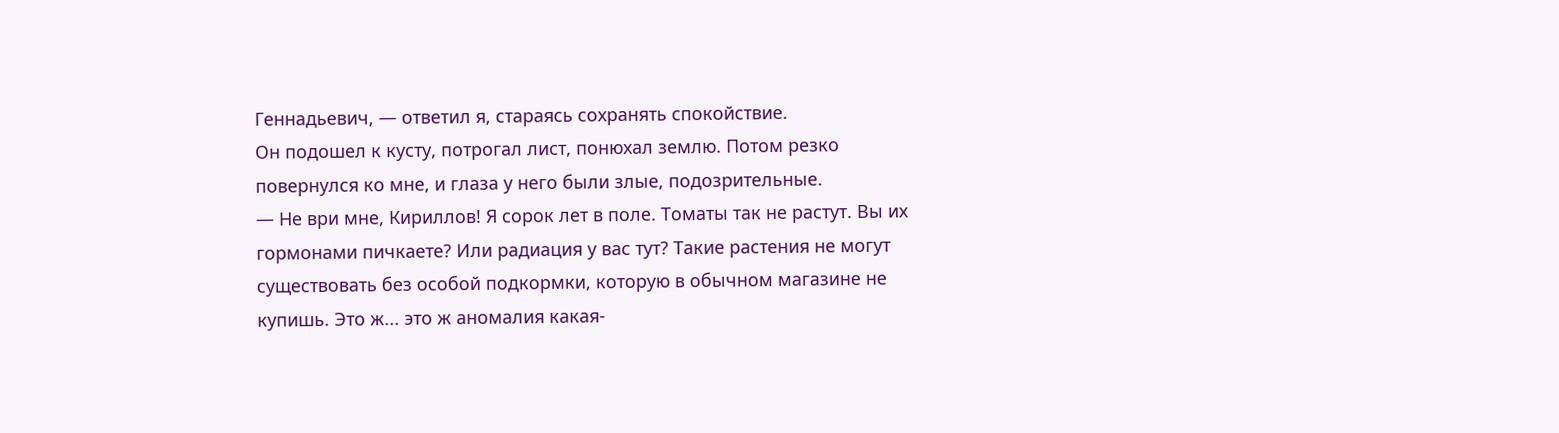Геннадьевич, — ответил я, стараясь сохранять спокойствие.
Он подошел к кусту, потрогал лист, понюхал землю. Потом резко повернулся ко мне, и глаза у него были злые, подозрительные.
— Не ври мне, Кириллов! Я сорок лет в поле. Томаты так не растут. Вы их гормонами пичкаете? Или радиация у вас тут? Такие растения не могут существовать без особой подкормки, которую в обычном магазине не купишь. Это ж... это ж аномалия какая-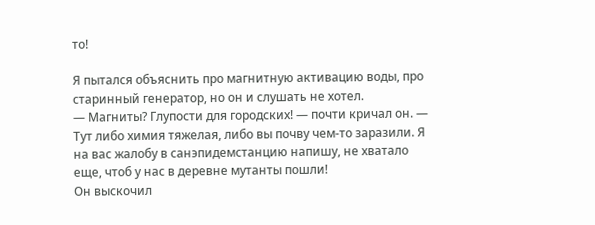то!

Я пытался объяснить про магнитную активацию воды, про старинный генератор, но он и слушать не хотел.
— Магниты? Глупости для городских! — почти кричал он. — Тут либо химия тяжелая, либо вы почву чем-то заразили. Я на вас жалобу в санэпидемстанцию напишу, не хватало еще, чтоб у нас в деревне мутанты пошли!
Он выскочил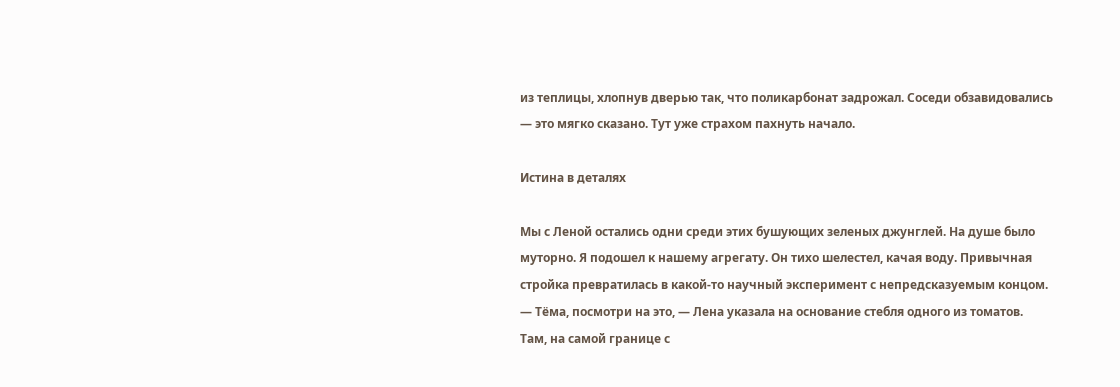из теплицы, хлопнув дверью так, что поликарбонат задрожал. Соседи обзавидовались — это мягко сказано. Тут уже страхом пахнуть начало.

Истина в деталях

Мы с Леной остались одни среди этих бушующих зеленых джунглей. На душе было муторно. Я подошел к нашему агрегату. Он тихо шелестел, качая воду. Привычная стройка превратилась в какой-то научный эксперимент с непредсказуемым концом.
— Тёма, посмотри на это, — Лена указала на основание стебля одного из томатов.
Там, на самой границе с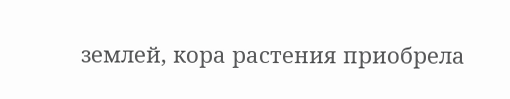землей, кора растения приобрела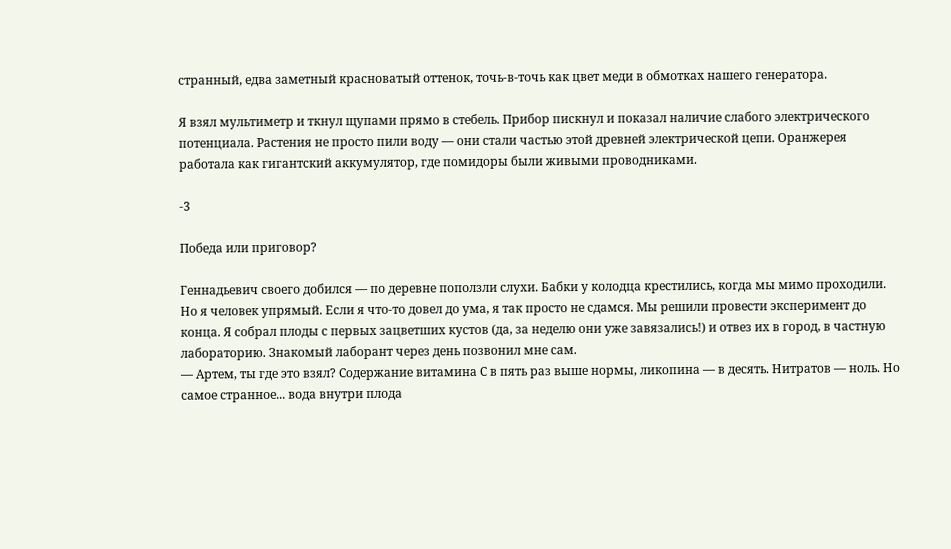странный, едва заметный красноватый оттенок, точь-в-точь как цвет меди в обмотках нашего генератора.

Я взял мультиметр и ткнул щупами прямо в стебель. Прибор пискнул и показал наличие слабого электрического потенциала. Растения не просто пили воду — они стали частью этой древней электрической цепи. Оранжерея работала как гигантский аккумулятор, где помидоры были живыми проводниками.

-3

Победа или приговор?

Геннадьевич своего добился — по деревне поползли слухи. Бабки у колодца крестились, когда мы мимо проходили. Но я человек упрямый. Если я что-то довел до ума, я так просто не сдамся. Мы решили провести эксперимент до конца. Я собрал плоды с первых зацветших кустов (да, за неделю они уже завязались!) и отвез их в город, в частную лабораторию. Знакомый лаборант через день позвонил мне сам.
— Артем, ты где это взял? Содержание витамина С в пять раз выше нормы, ликопина — в десять. Нитратов — ноль. Но самое странное... вода внутри плода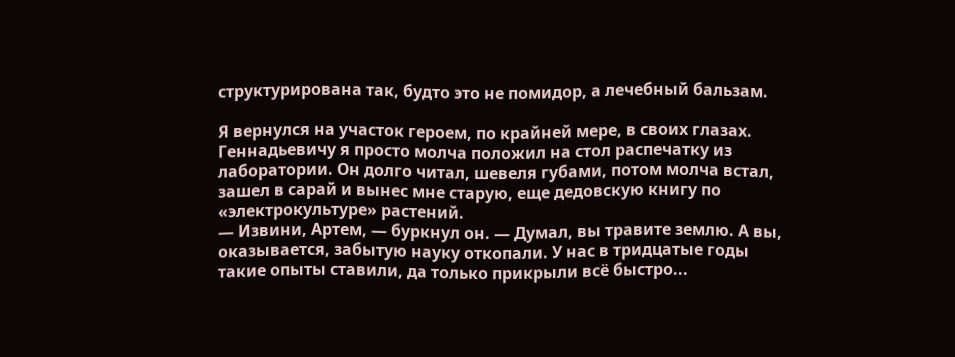структурирована так, будто это не помидор, а лечебный бальзам.

Я вернулся на участок героем, по крайней мере, в своих глазах. Геннадьевичу я просто молча положил на стол распечатку из лаборатории. Он долго читал, шевеля губами, потом молча встал, зашел в сарай и вынес мне старую, еще дедовскую книгу по «электрокультуре» растений.
— Извини, Артем, — буркнул он. — Думал, вы травите землю. А вы, оказывается, забытую науку откопали. У нас в тридцатые годы такие опыты ставили, да только прикрыли всё быстро...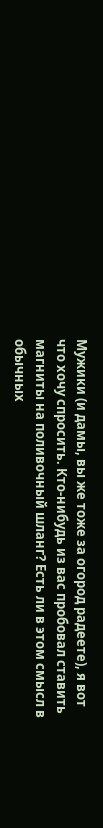Мужики (и дамы, вы же тоже за огород радеете), я вот что хочу спросить. Кто-нибудь из вас пробовал ставить магниты на поливочный шланг? Есть ли в этом смысл в обычных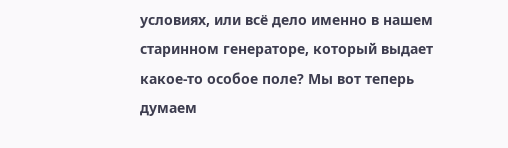условиях, или всё дело именно в нашем старинном генераторе, который выдает какое-то особое поле? Мы вот теперь думаем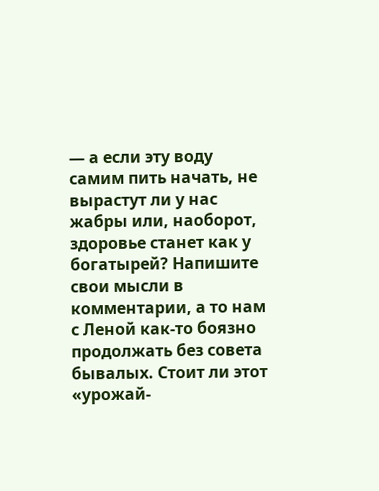— а если эту воду самим пить начать, не вырастут ли у нас жабры или, наоборот, здоровье станет как у богатырей? Напишите свои мысли в комментарии, а то нам с Леной как-то боязно продолжать без совета бывалых. Стоит ли этот «урожай-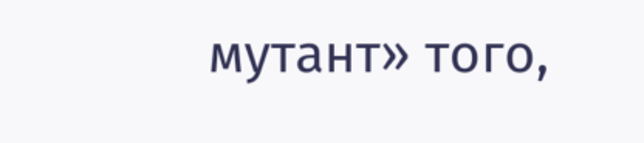мутант» того,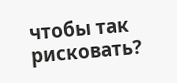чтобы так рисковать?